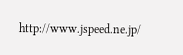http://www.jspeed.ne.jp/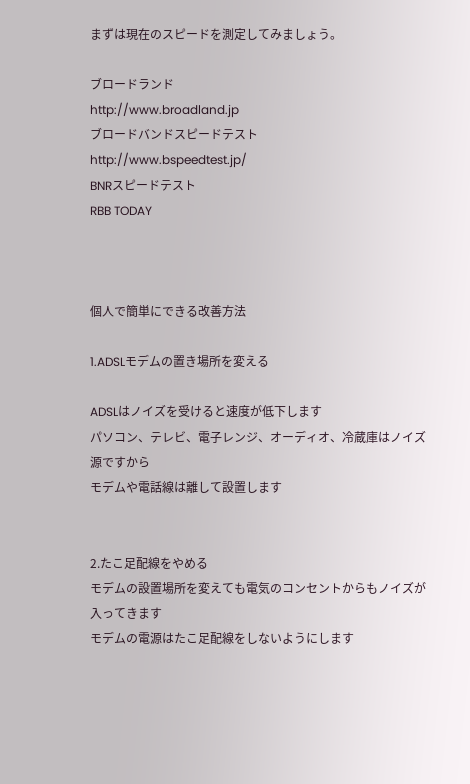まずは現在のスピードを測定してみましょう。

ブロードランド
http://www.broadland.jp
ブロードバンドスピードテスト
http://www.bspeedtest.jp/
BNRスピードテスト
RBB TODAY



個人で簡単にできる改善方法

1.ADSLモデムの置き場所を変える

ADSLはノイズを受けると速度が低下します
パソコン、テレビ、電子レンジ、オーディオ、冷蔵庫はノイズ源ですから
モデムや電話線は離して設置します


2.たこ足配線をやめる
モデムの設置場所を変えても電気のコンセントからもノイズが入ってきます
モデムの電源はたこ足配線をしないようにします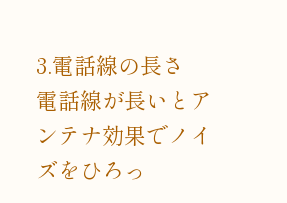3.電話線の長さ
電話線が長いとアンテナ効果でノイズをひろっ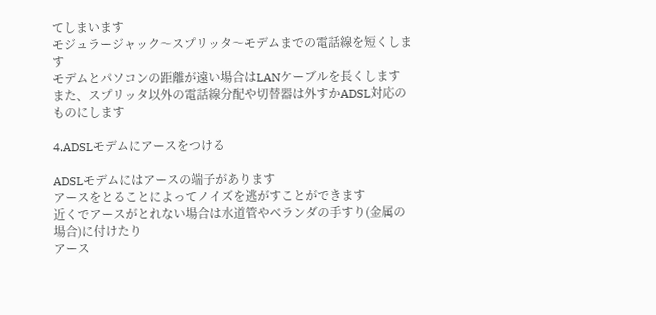てしまいます
モジュラージャック〜スプリッタ〜モデムまでの電話線を短くします
モデムとパソコンの距離が遠い場合はLANケーブルを長くします
また、スプリッタ以外の電話線分配や切替器は外すかADSL対応のものにします

4.ADSLモデムにアースをつける

ADSLモデムにはアースの端子があります
アースをとることによってノイズを逃がすことができます
近くでアースがとれない場合は水道管やベランダの手すり(金属の場合)に付けたり
アース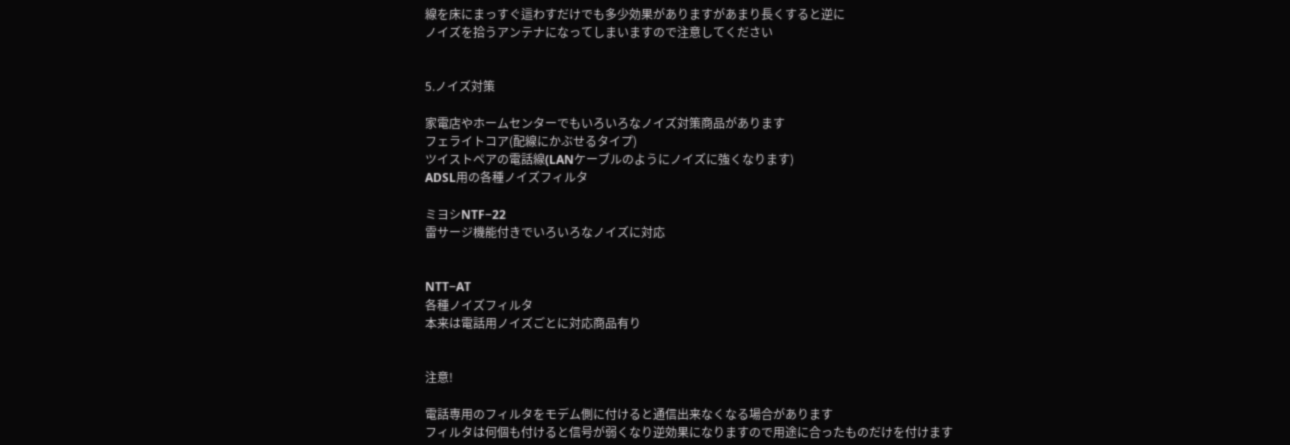線を床にまっすぐ這わすだけでも多少効果がありますがあまり長くすると逆に
ノイズを拾うアンテナになってしまいますので注意してください


5.ノイズ対策

家電店やホームセンターでもいろいろなノイズ対策商品があります
フェライトコア(配線にかぶせるタイプ)
ツイストペアの電話線(LANケーブルのようにノイズに強くなります)
ADSL用の各種ノイズフィルタ

ミヨシNTF−22
雷サージ機能付きでいろいろなノイズに対応


NTT−AT
各種ノイズフィルタ
本来は電話用ノイズごとに対応商品有り


注意!

電話専用のフィルタをモデム側に付けると通信出来なくなる場合があります
フィルタは何個も付けると信号が弱くなり逆効果になりますので用途に合ったものだけを付けます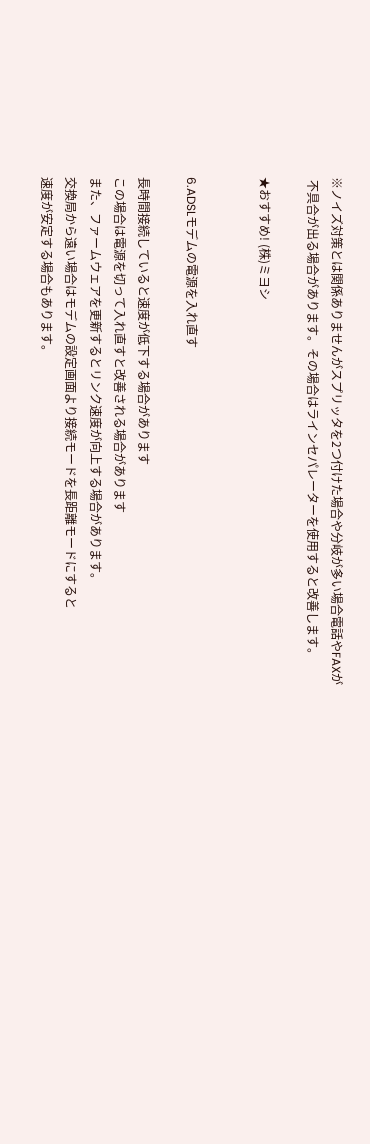※ノイズ対策とは関係ありませんがスプリッタを2つ付けた場合や分岐が多い場合電話やFAXが
 不具合が出る場合があります。その場合はラインセパレーターを使用すると改善します。

★おすすめ! (株)ミヨシ


6.ADSLモデムの電源を入れ直す

長時間接続していると速度が低下する場合があります
この場合は電源を切って入れ直すと改善される場合があります
また、ファームウェアを更新するとリンク速度が向上する場合があります。
交換局から遠い場合はモデムの設定画面より接続モードを長距離モードにすると
速度が安定する場合もあります。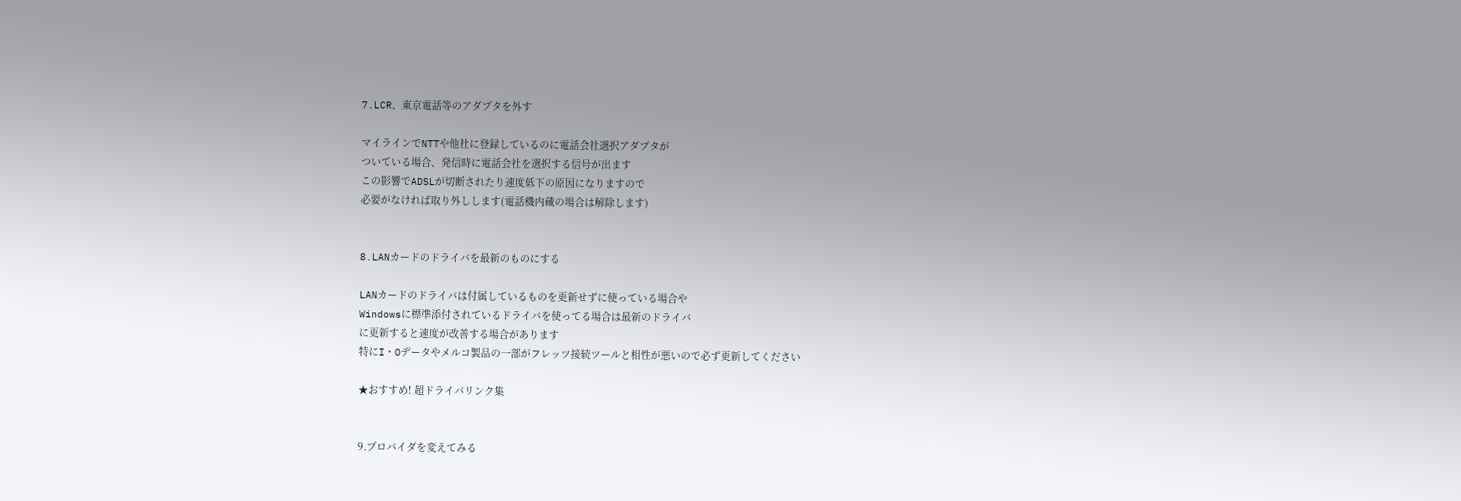7.LCR、東京電話等のアダプタを外す

マイラインでNTTや他社に登録しているのに電話会社選択アダプタが
ついている場合、発信時に電話会社を選択する信号が出ます
この影響でADSLが切断されたり速度低下の原因になりますので
必要がなければ取り外しします(電話機内蔵の場合は解除します)


8.LANカードのドライバを最新のものにする

LANカードのドライバは付属しているものを更新せずに使っている場合や
Windowsに標準添付されているドライバを使ってる場合は最新のドライバ
に更新すると速度が改善する場合があります
特にI・Oデータやメルコ製品の一部がフレッツ接続ツールと相性が悪いので必ず更新してください

★おすすめ! 超ドライバリンク集


9.プロバイダを変えてみる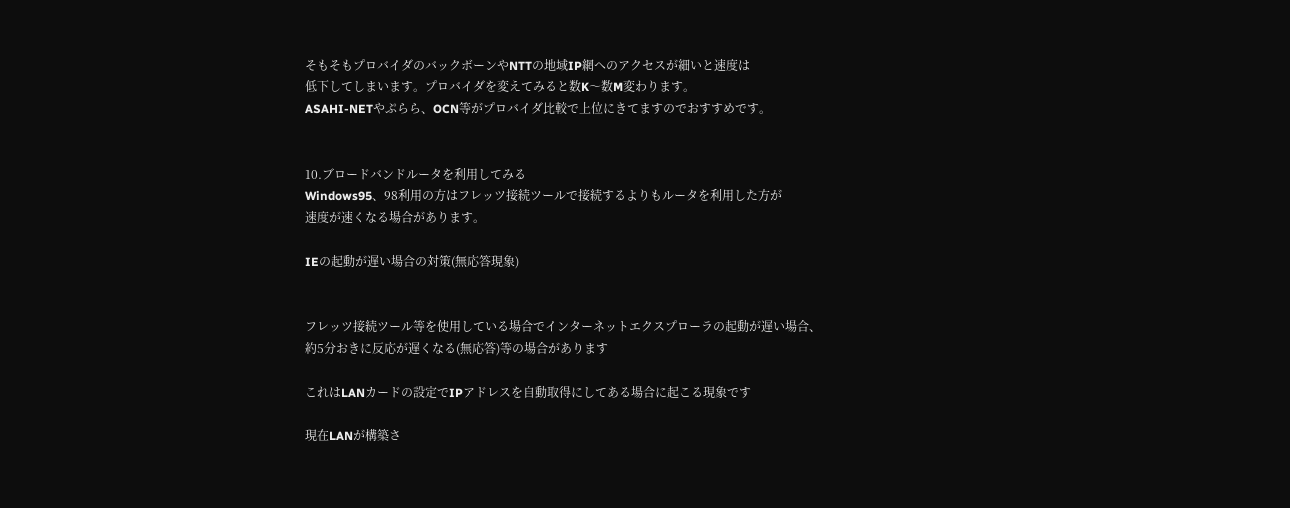そもそもプロバイダのバックボーンやNTTの地域IP網へのアクセスが細いと速度は
低下してしまいます。プロバイダを変えてみると数K〜数M変わります。
ASAHI-NETやぷらら、OCN等がプロバイダ比較で上位にきてますのでおすすめです。


10.ブロードバンドルータを利用してみる
Windows95、98利用の方はフレッツ接続ツールで接続するよりもルータを利用した方が
速度が速くなる場合があります。

IEの起動が遅い場合の対策(無応答現象)


フレッツ接続ツール等を使用している場合でインターネットエクスプローラの起動が遅い場合、
約5分おきに反応が遅くなる(無応答)等の場合があります

これはLANカードの設定でIPアドレスを自動取得にしてある場合に起こる現象です

現在LANが構築さ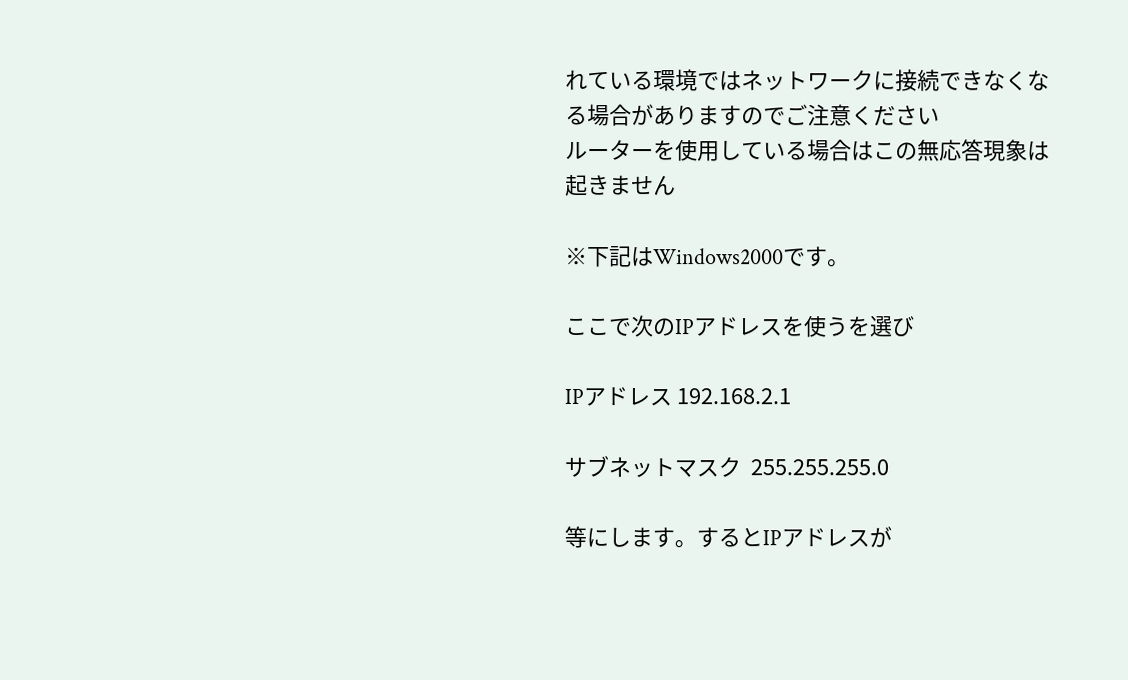れている環境ではネットワークに接続できなくなる場合がありますのでご注意ください
ルーターを使用している場合はこの無応答現象は起きません

※下記はWindows2000です。

ここで次のIPアドレスを使うを選び

IPアドレス 192.168.2.1

サブネットマスク  255.255.255.0

等にします。するとIPアドレスが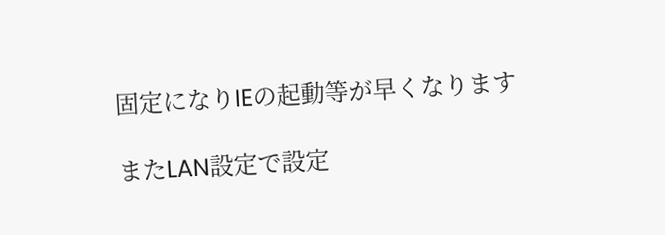固定になりIEの起動等が早くなります

またLAN設定で設定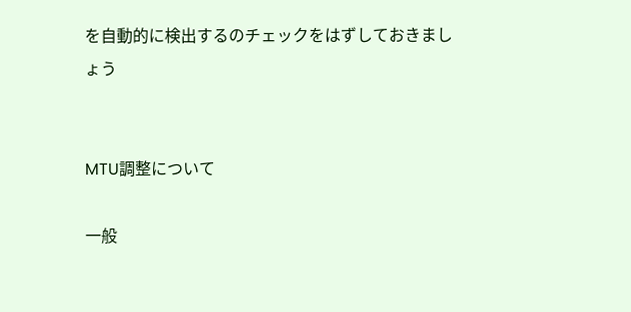を自動的に検出するのチェックをはずしておきましょう


MTU調整について

一般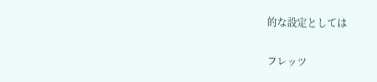的な設定としては

フレッツ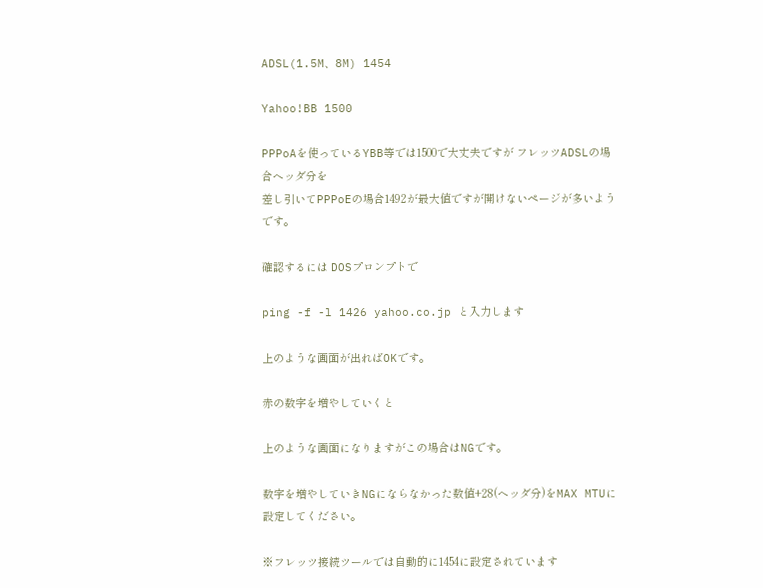ADSL(1.5M、8M) 1454

Yahoo!BB 1500

PPPoAを使っているYBB等では1500で大丈夫ですが フレッツADSLの場合ヘッダ分を
差し引いてPPPoEの場合1492が最大値ですが開けないページが多いようです。

確認するには DOSプロンプトで

ping -f -l 1426 yahoo.co.jp と入力します

上のような画面が出ればOKです。

赤の数字を増やしていくと

上のような画面になりますがこの場合はNGです。

数字を増やしていきNGにならなかった数値+28(ヘッダ分)をMAX MTUに設定してください。

※フレッツ接続ツールでは自動的に1454に設定されています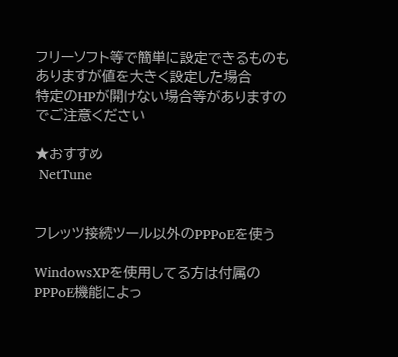フリーソフト等で簡単に設定できるものもありますが値を大きく設定した場合
特定のHPが開けない場合等がありますのでご注意ください

★おすすめ
 NetTune


フレッツ接続ツール以外のPPPoEを使う

WindowsXPを使用してる方は付属のPPPoE機能によっ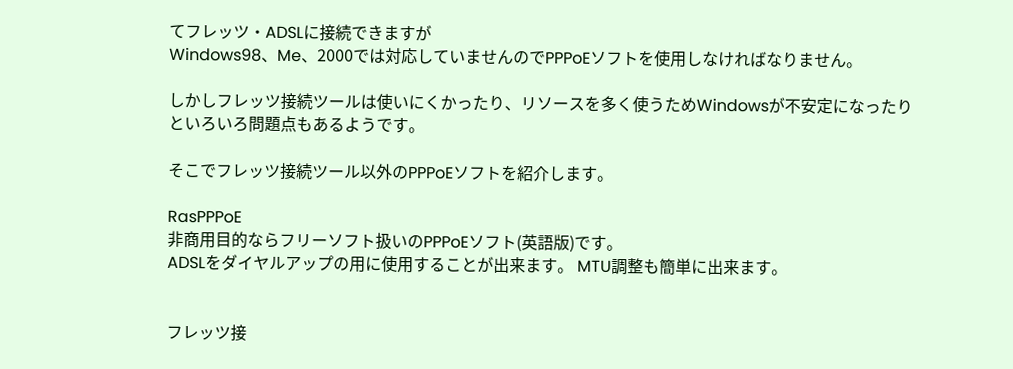てフレッツ・ADSLに接続できますが
Windows98、Me、2000では対応していませんのでPPPoEソフトを使用しなければなりません。

しかしフレッツ接続ツールは使いにくかったり、リソースを多く使うためWindowsが不安定になったり
といろいろ問題点もあるようです。

そこでフレッツ接続ツール以外のPPPoEソフトを紹介します。

RasPPPoE
非商用目的ならフリーソフト扱いのPPPoEソフト(英語版)です。
ADSLをダイヤルアップの用に使用することが出来ます。 MTU調整も簡単に出来ます。


フレッツ接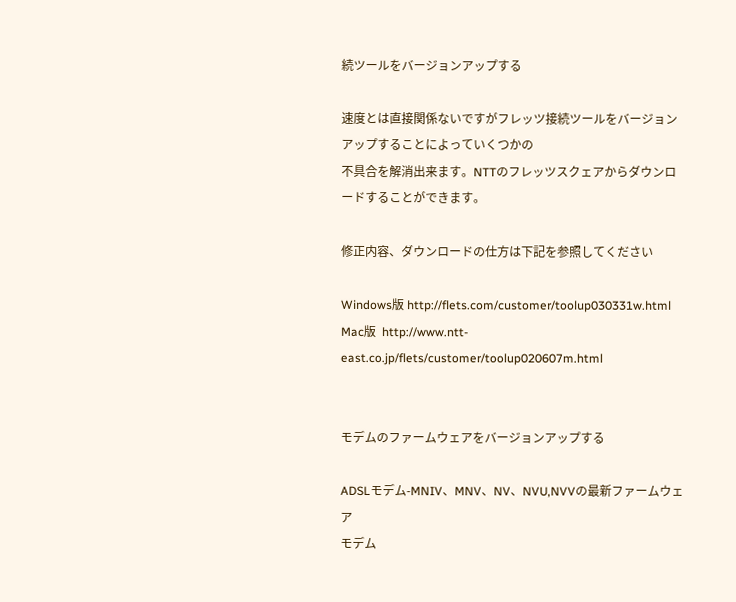続ツールをバージョンアップする

速度とは直接関係ないですがフレッツ接続ツールをバージョンアップすることによっていくつかの
不具合を解消出来ます。NTTのフレッツスクェアからダウンロードすることができます。

修正内容、ダウンロードの仕方は下記を参照してください

Windows版 http://flets.com/customer/toolup030331w.html
Mac版  http://www.ntt-east.co.jp/flets/customer/toolup020607m.html


モデムのファームウェアをバージョンアップする

ADSLモデム-MNIV、MNV、NV、NVU,NVVの最新ファームウェア
モデム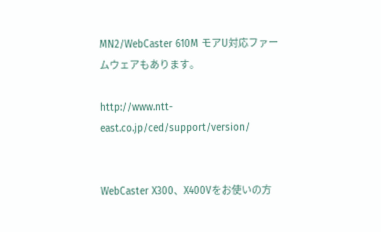MN2/WebCaster 610M モアU対応ファームウェアもあります。

http://www.ntt-east.co.jp/ced/support/version/


WebCaster X300、X400Vをお使いの方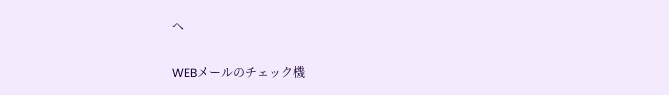へ

WEBメールのチェック機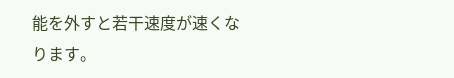能を外すと若干速度が速くなります。